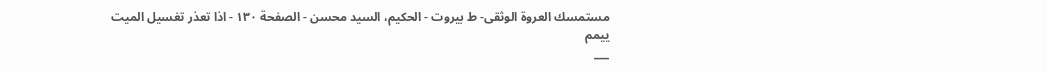مستمسك العروة الوثقى- ط بیروت - الحكيم، السيد محسن - الصفحة ١٣٠ - اذا تعذر تغسيل الميت ييمم
___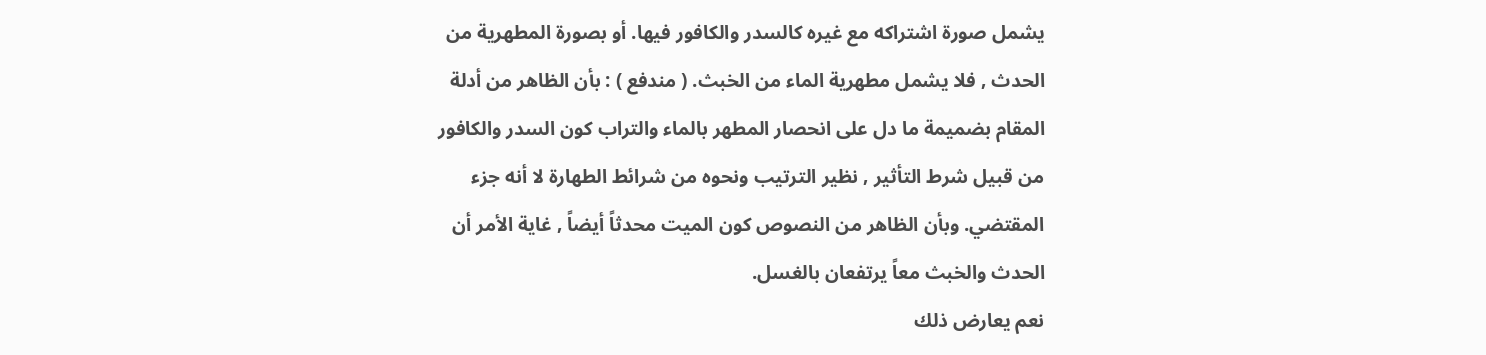يشمل صورة اشتراكه مع غيره كالسدر والكافور فيها. أو بصورة المطهرية من الحدث , فلا يشمل مطهرية الماء من الخبث. ( مندفع ) : بأن الظاهر من أدلة المقام بضميمة ما دل على انحصار المطهر بالماء والتراب كون السدر والكافور من قبيل شرط التأثير , نظير الترتيب ونحوه من شرائط الطهارة لا أنه جزء المقتضي. وبأن الظاهر من النصوص كون الميت محدثاً أيضاً , غاية الأمر أن الحدث والخبث معاً يرتفعان بالغسل.
نعم يعارض ذلك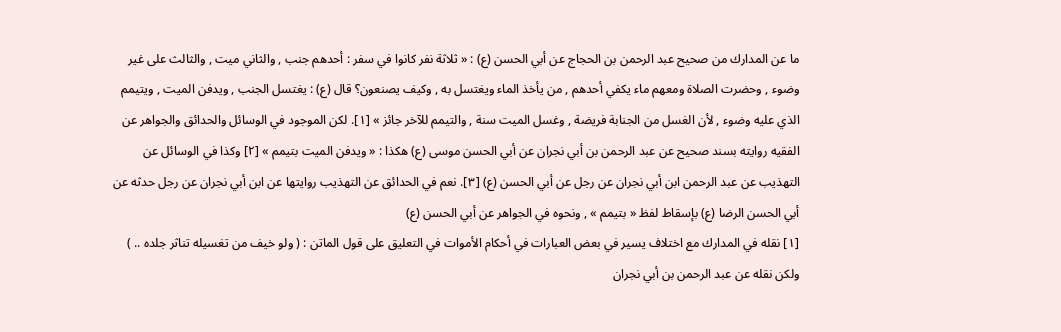ما عن المدارك من صحيح عبد الرحمن بن الحجاج عن أبي الحسن (ع) : « ثلاثة نفر كانوا في سفر : أحدهم جنب , والثاني ميت , والثالث على غير وضوء , وحضرت الصلاة ومعهم ماء يكفي أحدهم , من يأخذ الماء ويغتسل به , وكيف يصنعون؟ قال (ع) : يغتسل الجنب , ويدفن الميت , ويتيمم الذي عليه وضوء , لأن الغسل من الجنابة فريضة , وغسل الميت سنة , والتيمم للآخر جائز » [١]. لكن الموجود في الوسائل والحدائق والجواهر عن الفقيه روايته بسند صحيح عن عبد الرحمن بن أبي نجران عن أبي الحسن موسى (ع) هكذا : « ويدفن الميت بتيمم » [٢] وكذا في الوسائل عن التهذيب عن عبد الرحمن ابن أبي نجران عن رجل عن أبي الحسن (ع) [٣]. نعم في الحدائق عن التهذيب روايتها عن ابن أبي نجران عن رجل حدثه عن أبي الحسن الرضا (ع) بإسقاط لفظ « بتيمم » , ونحوه في الجواهر عن أبي الحسن (ع)
[١] نقله في المدارك مع اختلاف يسير في بعض العبارات في أحكام الأموات في التعليق على قول الماتن : ( ولو خيف من تغسيله تناثر جلده .. ) ولكن نقله عن عبد الرحمن بن أبي نجران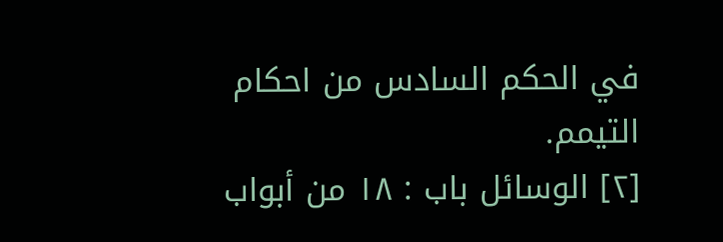في الحكم السادس من احكام التيمم.
[٢] الوسائل باب : ١٨ من أبواب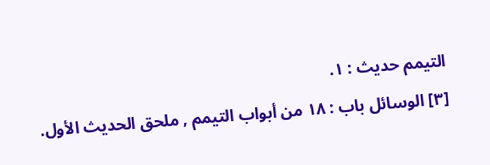التيمم حديث : ١.
[٣] الوسائل باب : ١٨ من أبواب التيمم , ملحق الحديث الأول.